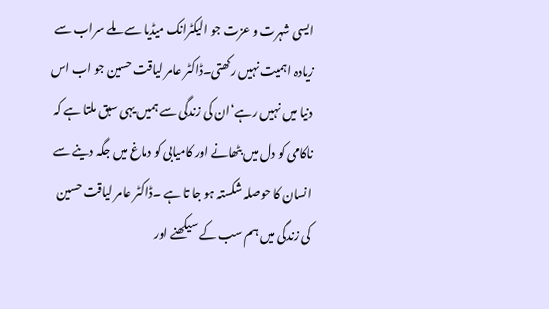ایسی شہرت و عزت جو الیکٹرانک میڈیا سے ملے سراب سے زیادہ اہمیت نہیں رکھتی۔ڈاکٹر عامر لیاقت حسین جو اب اس دنیا میں نہیں رہے‘ان کی زندگی سے ہمیں یہی سبق ملتا ہے کہ ناکامی کو دل میں بٹھانے اور کامیابی کو دماغ میں جگہ دینے سے انسان کا حوصلہ شکستہ ہو جا تا ہے ۔ڈاکٹر عامر لیاقت حسین کی زندگی میں ہم سب کے سیکھنے اور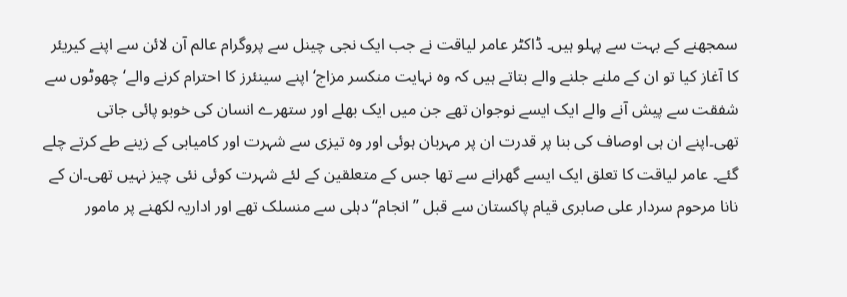سمجھنے کے بہت سے پہلو ہیں۔ ڈاکٹر عامر لیاقت نے جب ایک نجی چینل سے پروگرام عالم آن لائن سے اپنے کیریئر کا آغاز کیا تو ان کے ملنے جلنے والے بتاتے ہیں کہ وہ نہایت منکسر مزاج‘ اپنے سینئرز کا احترام کرنے والے‘ چھوٹوں سے شفقت سے پیش آنے والے ایک ایسے نوجوان تھے جن میں ایک بھلے اور ستھرے انسان کی خوبو پائی جاتی تھی۔اپنے ان ہی اوصاف کی بنا پر قدرت ان پر مہربان ہوئی اور وہ تیزی سے شہرت اور کامیابی کے زینے طے کرتے چلے گئے۔ عامر لیاقت کا تعلق ایک ایسے گھرانے سے تھا جس کے متعلقین کے لئے شہرت کوئی نئی چیز نہیں تھی۔ان کے نانا مرحوم سردار علی صابری قیام پاکستان سے قبل ’’انجام‘‘ دہلی سے منسلک تھے اور اداریہ لکھنے پر مامور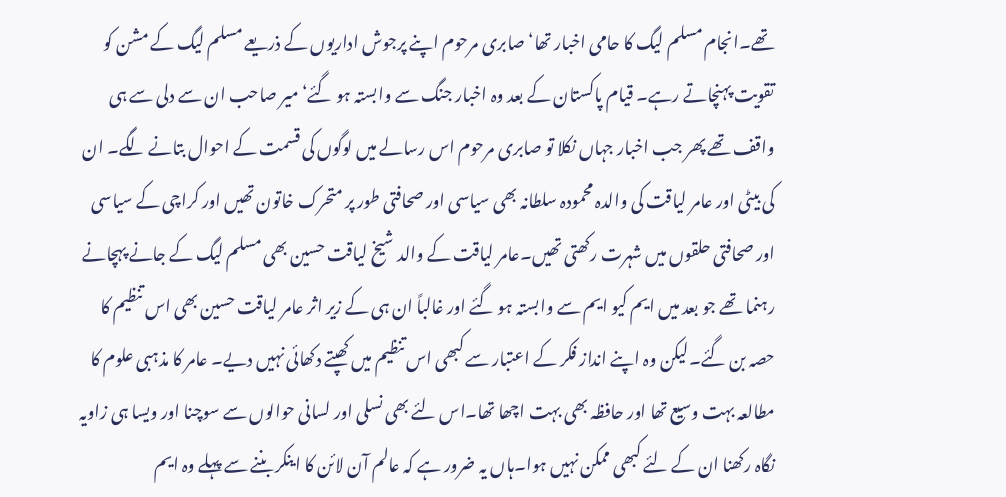تھے۔انجام مسلم لیگ کا حامی اخبار تھا‘ صابری مرحوم اپنے پرجوش اداریوں کے ذریعے مسلم لیگ کے مشن کو تقویت پہنچاتے رہے۔ قیام پاکستان کے بعد وہ اخبار جنگ سے وابستہ ہو گئے‘ میر صاحب ان سے دلی سے ہی واقف تھے پھر جب اخبار جہاں نکلا تو صابری مرحوم اس رسالے میں لوگوں کی قسمت کے احوال بتانے لگے۔ ان کی بیٹی اور عامر لیاقت کی والدہ محمودہ سلطانہ بھی سیاسی اور صحافتی طور پر متحرک خاتون تھیں اور کراچی کے سیاسی اور صحافتی حلقوں میں شہرت رکھتی تھیں۔عامر لیاقت کے والد شیخ لیاقت حسین بھی مسلم لیگ کے جانے پہچانے رہنما تھے جو بعد میں ایم کیو ایم سے وابستہ ہو گئے اور غالباً ان ہی کے زیر اثر عامر لیاقت حسین بھی اس تنظیم کا حصہ بن گئے۔لیکن وہ اپنے انداز فکر کے اعتبار سے کبھی اس تنظیم میں کھپتے دکھائی نہیں دیے۔ عامر کا مذہبی علوم کا مطالعہ بہت وسیع تھا اور حافظہ بھی بہت اچھا تھا۔اس لئے بھی نسلی اور لسانی حوالوں سے سوچنا اور ویسا ہی زاویہ نگاہ رکھنا ان کے لئے کبھی ممکن نہیں ہوا۔ہاں یہ ضرور ہے کہ عالم آن لائن کا اینکر بننے سے پہلے وہ ایم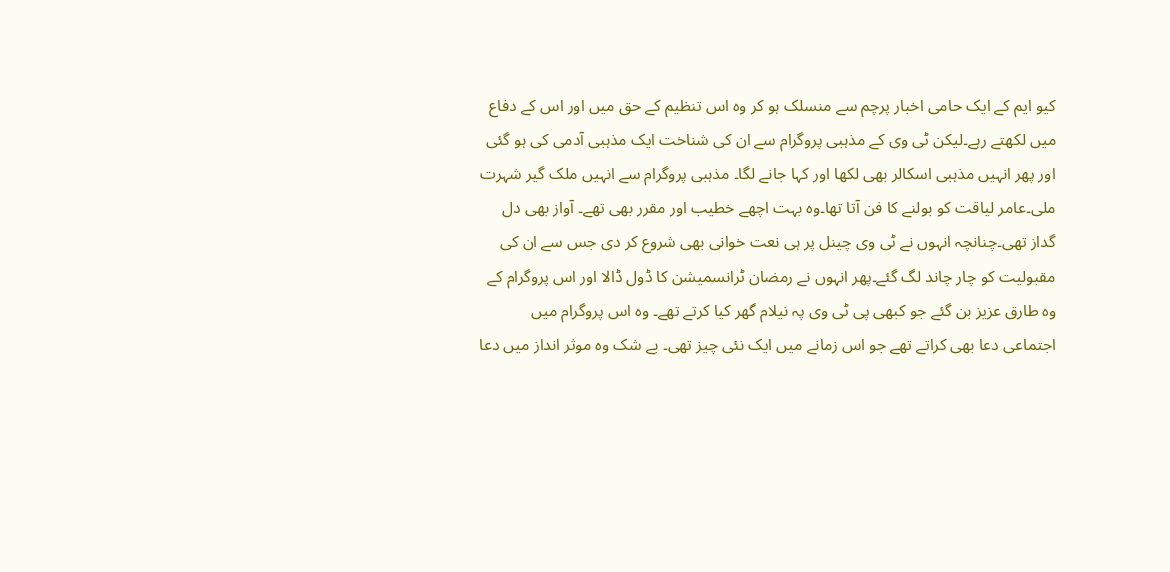کیو ایم کے ایک حامی اخبار پرچم سے منسلک ہو کر وہ اس تنظیم کے حق میں اور اس کے دفاع میں لکھتے رہے۔لیکن ٹی وی کے مذہبی پروگرام سے ان کی شناخت ایک مذہبی آدمی کی ہو گئی اور پھر انہیں مذہبی اسکالر بھی لکھا اور کہا جانے لگا۔ مذہبی پروگرام سے انہیں ملک گیر شہرت ملی۔عامر لیاقت کو بولنے کا فن آتا تھا۔وہ بہت اچھے خطیب اور مقرر بھی تھے۔ آواز بھی دل گداز تھی۔چنانچہ انہوں نے ٹی وی چینل پر ہی نعت خوانی بھی شروع کر دی جس سے ان کی مقبولیت کو چار چاند لگ گئے۔پھر انہوں نے رمضان ٹرانسمیشن کا ڈول ڈالا اور اس پروگرام کے وہ طارق عزیز بن گئے جو کبھی پی ٹی وی پہ نیلام گھر کیا کرتے تھے۔ وہ اس پروگرام میں اجتماعی دعا بھی کراتے تھے جو اس زمانے میں ایک نئی چیز تھی۔ بے شک وہ موثر انداز میں دعا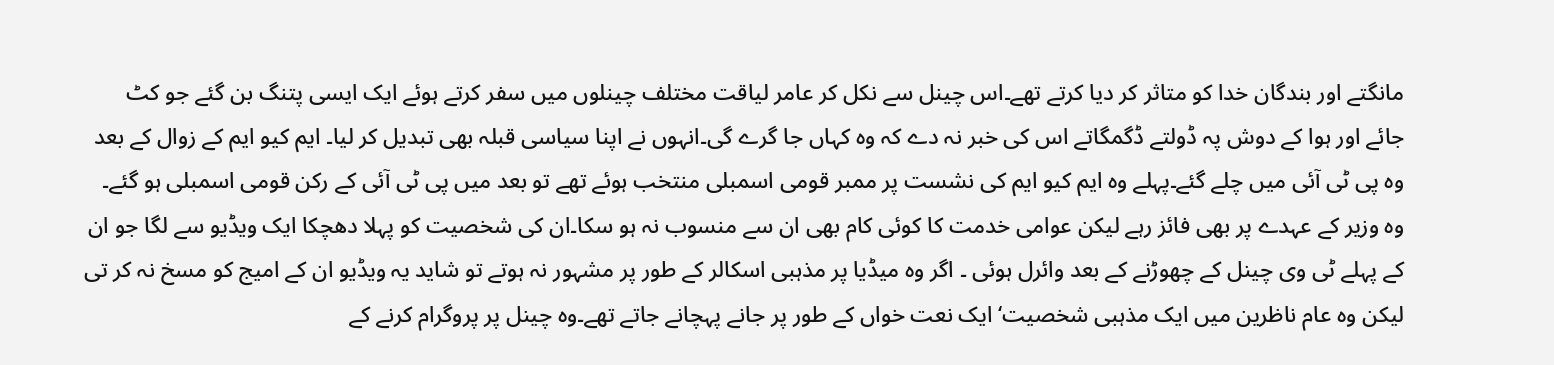مانگتے اور بندگان خدا کو متاثر کر دیا کرتے تھے۔اس چینل سے نکل کر عامر لیاقت مختلف چینلوں میں سفر کرتے ہوئے ایک ایسی پتنگ بن گئے جو کٹ جائے اور ہوا کے دوش پہ ڈولتے ڈگمگاتے اس کی خبر نہ دے کہ وہ کہاں جا گرے گی۔انہوں نے اپنا سیاسی قبلہ بھی تبدیل کر لیا۔ ایم کیو ایم کے زوال کے بعد وہ پی ٹی آئی میں چلے گئے۔پہلے وہ ایم کیو ایم کی نشست پر ممبر قومی اسمبلی منتخب ہوئے تھے تو بعد میں پی ٹی آئی کے رکن قومی اسمبلی ہو گئے۔ وہ وزیر کے عہدے پر بھی فائز رہے لیکن عوامی خدمت کا کوئی کام بھی ان سے منسوب نہ ہو سکا۔ان کی شخصیت کو پہلا دھچکا ایک ویڈیو سے لگا جو ان کے پہلے ٹی وی چینل کے چھوڑنے کے بعد وائرل ہوئی ۔ اگر وہ میڈیا پر مذہبی اسکالر کے طور پر مشہور نہ ہوتے تو شاید یہ ویڈیو ان کے امیج کو مسخ نہ کر تی لیکن وہ عام ناظرین میں ایک مذہبی شخصیت‘ ایک نعت خواں کے طور پر جانے پہچانے جاتے تھے۔وہ چینل پر پروگرام کرنے کے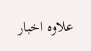علاوہ اخبار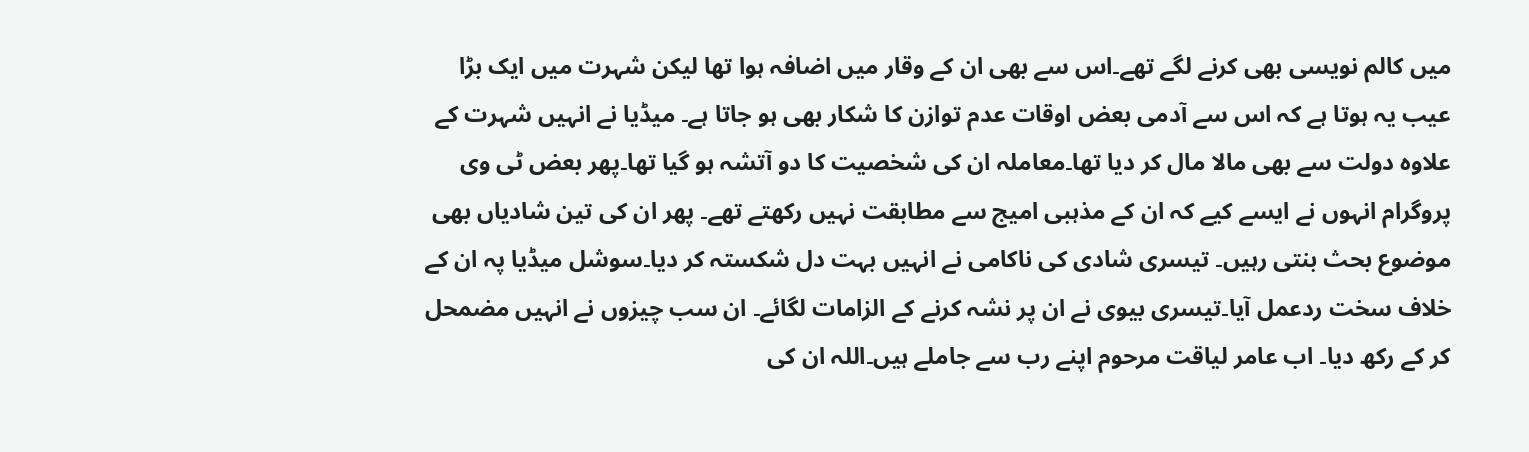میں کالم نویسی بھی کرنے لگے تھے۔اس سے بھی ان کے وقار میں اضافہ ہوا تھا لیکن شہرت میں ایک بڑا عیب یہ ہوتا ہے کہ اس سے آدمی بعض اوقات عدم توازن کا شکار بھی ہو جاتا ہے۔ میڈیا نے انہیں شہرت کے علاوہ دولت سے بھی مالا مال کر دیا تھا۔معاملہ ان کی شخصیت کا دو آتشہ ہو گیا تھا۔پھر بعض ٹی وی پروگرام انہوں نے ایسے کیے کہ ان کے مذہبی امیج سے مطابقت نہیں رکھتے تھے۔ پھر ان کی تین شادیاں بھی موضوع بحث بنتی رہیں۔ تیسری شادی کی ناکامی نے انہیں بہت دل شکستہ کر دیا۔سوشل میڈیا پہ ان کے خلاف سخت ردعمل آیا۔تیسری بیوی نے ان پر نشہ کرنے کے الزامات لگائے۔ ان سب چیزوں نے انہیں مضمحل کر کے رکھ دیا۔ اب عامر لیاقت مرحوم اپنے رب سے جاملے ہیں۔اللہ ان کی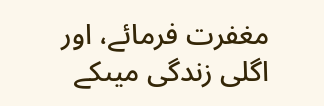مغفرت فرمائے، اور اگلی زندگی میںکے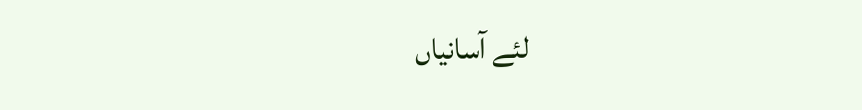لئے آسانیاں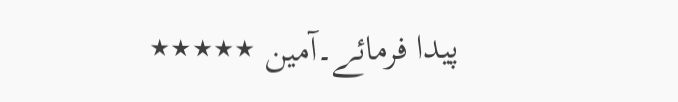پیدا فرمائے۔آمین ٭٭٭٭٭